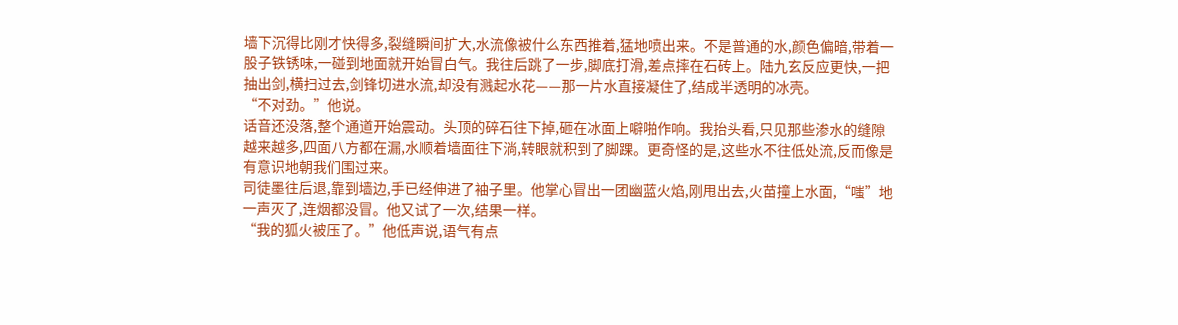墙下沉得比刚才快得多,裂缝瞬间扩大,水流像被什么东西推着,猛地喷出来。不是普通的水,颜色偏暗,带着一股子铁锈味,一碰到地面就开始冒白气。我往后跳了一步,脚底打滑,差点摔在石砖上。陆九玄反应更快,一把抽出剑,横扫过去,剑锋切进水流,却没有溅起水花——那一片水直接凝住了,结成半透明的冰壳。
“不对劲。”他说。
话音还没落,整个通道开始震动。头顶的碎石往下掉,砸在冰面上噼啪作响。我抬头看,只见那些渗水的缝隙越来越多,四面八方都在漏,水顺着墙面往下淌,转眼就积到了脚踝。更奇怪的是,这些水不往低处流,反而像是有意识地朝我们围过来。
司徒墨往后退,靠到墙边,手已经伸进了袖子里。他掌心冒出一团幽蓝火焰,刚甩出去,火苗撞上水面,“嗤”地一声灭了,连烟都没冒。他又试了一次,结果一样。
“我的狐火被压了。”他低声说,语气有点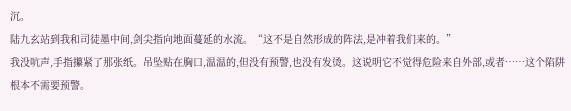沉。
陆九玄站到我和司徒墨中间,剑尖指向地面蔓延的水流。“这不是自然形成的阵法,是冲着我们来的。”
我没吭声,手指攥紧了那张纸。吊坠贴在胸口,温温的,但没有预警,也没有发烫。这说明它不觉得危险来自外部,或者……这个陷阱根本不需要预警。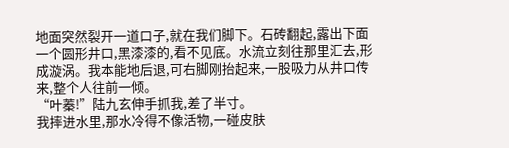地面突然裂开一道口子,就在我们脚下。石砖翻起,露出下面一个圆形井口,黑漆漆的,看不见底。水流立刻往那里汇去,形成漩涡。我本能地后退,可右脚刚抬起来,一股吸力从井口传来,整个人往前一倾。
“叶蓁!”陆九玄伸手抓我,差了半寸。
我摔进水里,那水冷得不像活物,一碰皮肤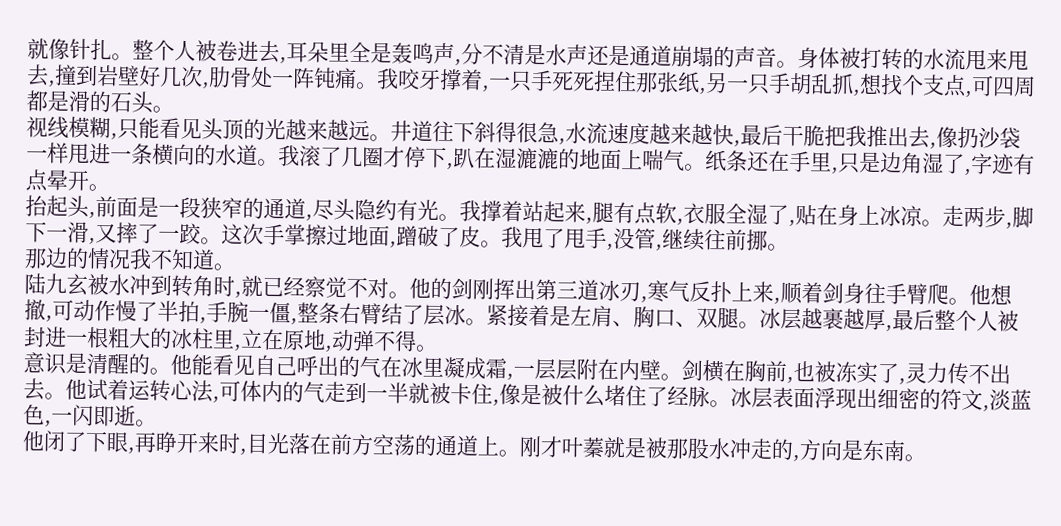就像针扎。整个人被卷进去,耳朵里全是轰鸣声,分不清是水声还是通道崩塌的声音。身体被打转的水流甩来甩去,撞到岩壁好几次,肋骨处一阵钝痛。我咬牙撑着,一只手死死捏住那张纸,另一只手胡乱抓,想找个支点,可四周都是滑的石头。
视线模糊,只能看见头顶的光越来越远。井道往下斜得很急,水流速度越来越快,最后干脆把我推出去,像扔沙袋一样甩进一条横向的水道。我滚了几圈才停下,趴在湿漉漉的地面上喘气。纸条还在手里,只是边角湿了,字迹有点晕开。
抬起头,前面是一段狭窄的通道,尽头隐约有光。我撑着站起来,腿有点软,衣服全湿了,贴在身上冰凉。走两步,脚下一滑,又摔了一跤。这次手掌擦过地面,蹭破了皮。我甩了甩手,没管,继续往前挪。
那边的情况我不知道。
陆九玄被水冲到转角时,就已经察觉不对。他的剑刚挥出第三道冰刃,寒气反扑上来,顺着剑身往手臂爬。他想撤,可动作慢了半拍,手腕一僵,整条右臂结了层冰。紧接着是左肩、胸口、双腿。冰层越裹越厚,最后整个人被封进一根粗大的冰柱里,立在原地,动弹不得。
意识是清醒的。他能看见自己呼出的气在冰里凝成霜,一层层附在内壁。剑横在胸前,也被冻实了,灵力传不出去。他试着运转心法,可体内的气走到一半就被卡住,像是被什么堵住了经脉。冰层表面浮现出细密的符文,淡蓝色,一闪即逝。
他闭了下眼,再睁开来时,目光落在前方空荡的通道上。刚才叶蓁就是被那股水冲走的,方向是东南。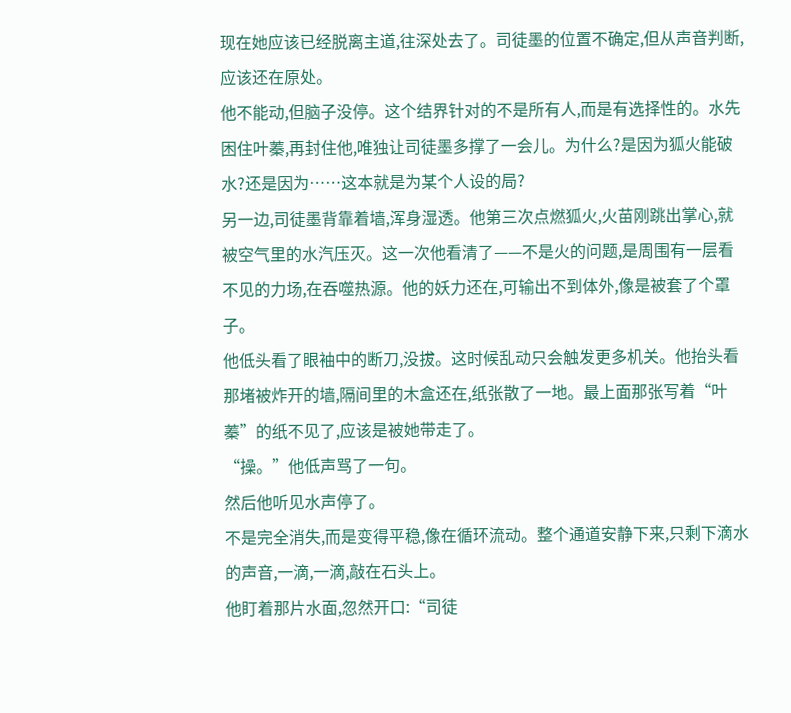现在她应该已经脱离主道,往深处去了。司徒墨的位置不确定,但从声音判断,应该还在原处。
他不能动,但脑子没停。这个结界针对的不是所有人,而是有选择性的。水先困住叶蓁,再封住他,唯独让司徒墨多撑了一会儿。为什么?是因为狐火能破水?还是因为……这本就是为某个人设的局?
另一边,司徒墨背靠着墙,浑身湿透。他第三次点燃狐火,火苗刚跳出掌心,就被空气里的水汽压灭。这一次他看清了——不是火的问题,是周围有一层看不见的力场,在吞噬热源。他的妖力还在,可输出不到体外,像是被套了个罩子。
他低头看了眼袖中的断刀,没拔。这时候乱动只会触发更多机关。他抬头看那堵被炸开的墙,隔间里的木盒还在,纸张散了一地。最上面那张写着“叶蓁”的纸不见了,应该是被她带走了。
“操。”他低声骂了一句。
然后他听见水声停了。
不是完全消失,而是变得平稳,像在循环流动。整个通道安静下来,只剩下滴水的声音,一滴,一滴,敲在石头上。
他盯着那片水面,忽然开口:“司徒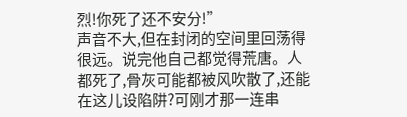烈!你死了还不安分!”
声音不大,但在封闭的空间里回荡得很远。说完他自己都觉得荒唐。人都死了,骨灰可能都被风吹散了,还能在这儿设陷阱?可刚才那一连串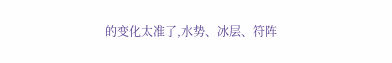的变化太准了,水势、冰层、符阵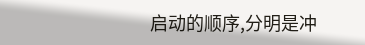启动的顺序,分明是冲